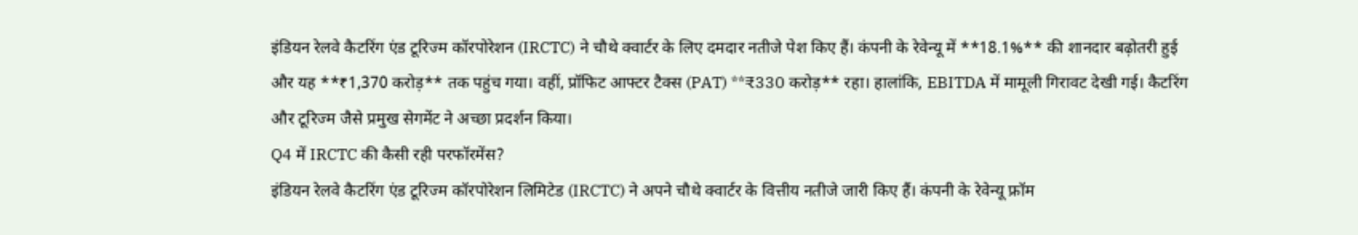इंडियन रेलवे कैटरिंग एंड टूरिज्म कॉरपोरेशन (IRCTC) ने चौथे क्वार्टर के लिए दमदार नतीजे पेश किए हैं। कंपनी के रेवेन्यू में **18.1%** की शानदार बढ़ोतरी हुई और यह **₹1,370 करोड़** तक पहुंच गया। वहीं, प्रॉफिट आफ्टर टैक्स (PAT) **₹330 करोड़** रहा। हालांकि, EBITDA में मामूली गिरावट देखी गई। कैटरिंग और टूरिज्म जैसे प्रमुख सेगमेंट ने अच्छा प्रदर्शन किया।
Q4 में IRCTC की कैसी रही परफॉरमेंस?
इंडियन रेलवे कैटरिंग एंड टूरिज्म कॉरपोरेशन लिमिटेड (IRCTC) ने अपने चौथे क्वार्टर के वित्तीय नतीजे जारी किए हैं। कंपनी के रेवेन्यू फ्रॉम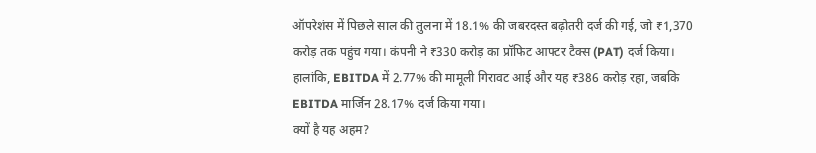ऑपरेशंस में पिछले साल की तुलना में 18.1% की जबरदस्त बढ़ोतरी दर्ज की गई, जो ₹1,370 करोड़ तक पहुंच गया। कंपनी ने ₹330 करोड़ का प्रॉफिट आफ्टर टैक्स (PAT) दर्ज किया। हालांकि, EBITDA में 2.77% की मामूली गिरावट आई और यह ₹386 करोड़ रहा, जबकि EBITDA मार्जिन 28.17% दर्ज किया गया।
क्यों है यह अहम?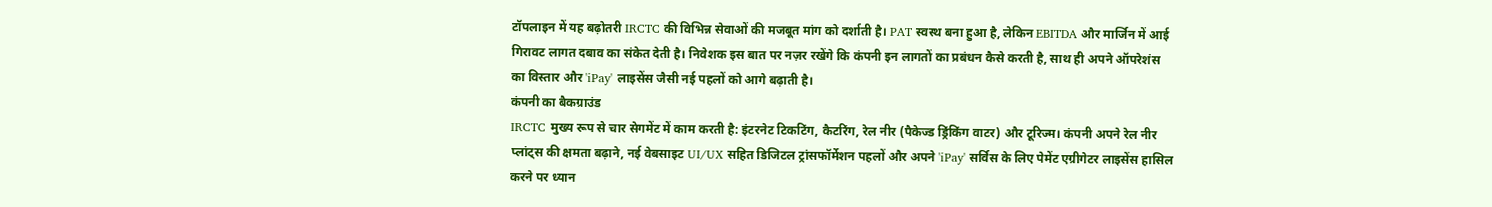टॉपलाइन में यह बढ़ोतरी IRCTC की विभिन्न सेवाओं की मजबूत मांग को दर्शाती है। PAT स्वस्थ बना हुआ है, लेकिन EBITDA और मार्जिन में आई गिरावट लागत दबाव का संकेत देती है। निवेशक इस बात पर नज़र रखेंगे कि कंपनी इन लागतों का प्रबंधन कैसे करती है, साथ ही अपने ऑपरेशंस का विस्तार और 'iPay' लाइसेंस जैसी नई पहलों को आगे बढ़ाती है।
कंपनी का बैकग्राउंड
IRCTC मुख्य रूप से चार सेगमेंट में काम करती है: इंटरनेट टिकटिंग, कैटरिंग, रेल नीर (पैकेज्ड ड्रिंकिंग वाटर) और टूरिज्म। कंपनी अपने रेल नीर प्लांट्स की क्षमता बढ़ाने, नई वेबसाइट UI/UX सहित डिजिटल ट्रांसफॉर्मेशन पहलों और अपने 'iPay' सर्विस के लिए पेमेंट एग्रीगेटर लाइसेंस हासिल करने पर ध्यान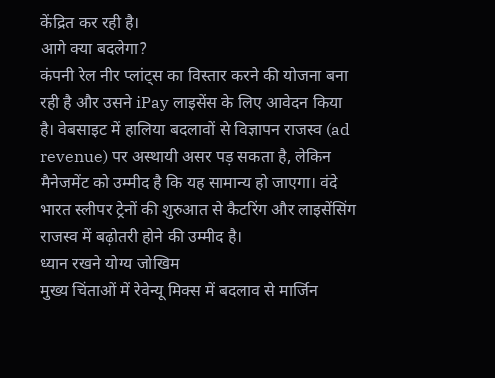केंद्रित कर रही है।
आगे क्या बदलेगा?
कंपनी रेल नीर प्लांट्स का विस्तार करने की योजना बना रही है और उसने iPay लाइसेंस के लिए आवेदन किया है। वेबसाइट में हालिया बदलावों से विज्ञापन राजस्व (ad revenue) पर अस्थायी असर पड़ सकता है, लेकिन मैनेजमेंट को उम्मीद है कि यह सामान्य हो जाएगा। वंदे भारत स्लीपर ट्रेनों की शुरुआत से कैटरिंग और लाइसेंसिंग राजस्व में बढ़ोतरी होने की उम्मीद है।
ध्यान रखने योग्य जोखिम
मुख्य चिंताओं में रेवेन्यू मिक्स में बदलाव से मार्जिन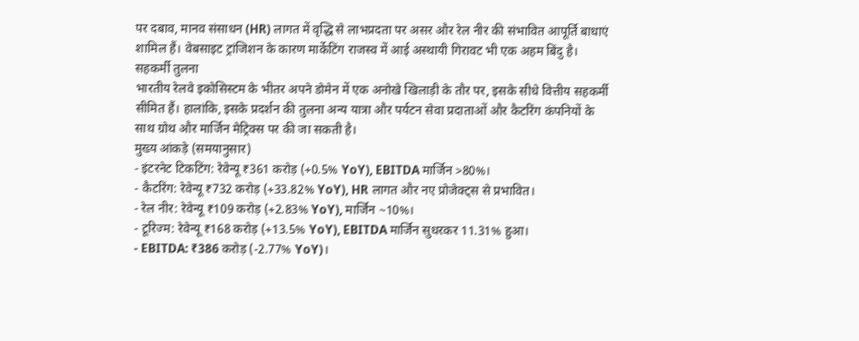पर दबाव, मानव संसाधन (HR) लागत में वृद्धि से लाभप्रदता पर असर और रेल नीर की संभावित आपूर्ति बाधाएं शामिल हैं। वेबसाइट ट्रांजिशन के कारण मार्केटिंग राजस्व में आई अस्थायी गिरावट भी एक अहम बिंदु है।
सहकर्मी तुलना
भारतीय रेलवे इकोसिस्टम के भीतर अपने डोमेन में एक अनोखे खिलाड़ी के तौर पर, इसके सीधे वित्तीय सहकर्मी सीमित हैं। हालांकि, इसके प्रदर्शन की तुलना अन्य यात्रा और पर्यटन सेवा प्रदाताओं और कैटरिंग कंपनियों के साथ ग्रोथ और मार्जिन मेट्रिक्स पर की जा सकती है।
मुख्य आंकड़े (समयानुसार)
- इंटरनेट टिकटिंग: रेवेन्यू ₹361 करोड़ (+0.5% YoY), EBITDA मार्जिन >80%।
- कैटरिंग: रेवेन्यू ₹732 करोड़ (+33.82% YoY), HR लागत और नए प्रोजेक्ट्स से प्रभावित।
- रेल नीर: रेवेन्यू ₹109 करोड़ (+2.83% YoY), मार्जिन ~10%।
- टूरिज्म: रेवेन्यू ₹168 करोड़ (+13.5% YoY), EBITDA मार्जिन सुधरकर 11.31% हुआ।
- EBITDA: ₹386 करोड़ (-2.77% YoY)।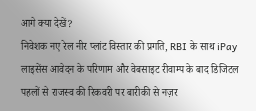आगे क्या देखें?
निवेशक नए रेल नीर प्लांट विस्तार की प्रगति, RBI के साथ iPay लाइसेंस आवेदन के परिणाम और वेबसाइट रीवाम्प के बाद डिजिटल पहलों से राजस्व की रिकवरी पर बारीकी से नज़र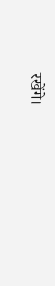रखेंगे।